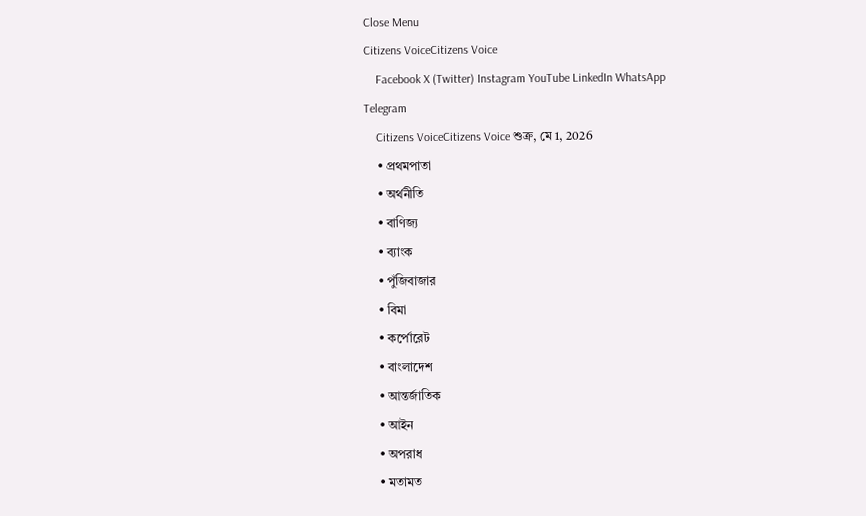Close Menu
Citizens VoiceCitizens Voice
    Facebook X (Twitter) Instagram YouTube LinkedIn WhatsApp Telegram
    Citizens VoiceCitizens Voice শুক্র, মে 1, 2026
    • প্রথমপাতা
    • অর্থনীতি
    • বাণিজ্য
    • ব্যাংক
    • পুঁজিবাজার
    • বিমা
    • কর্পোরেট
    • বাংলাদেশ
    • আন্তর্জাতিক
    • আইন
    • অপরাধ
    • মতামত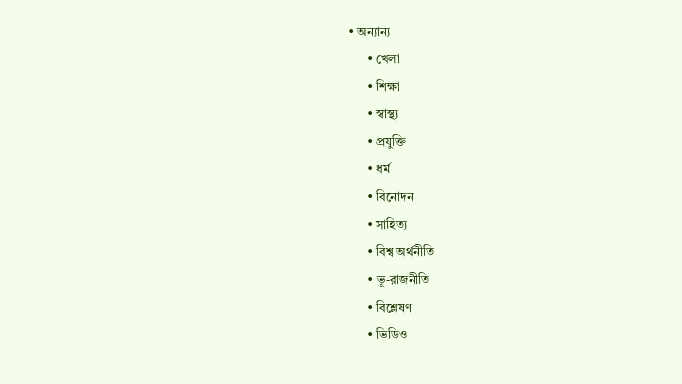• অন্যান্য
      • খেলা
      • শিক্ষা
      • স্বাস্থ্য
      • প্রযুক্তি
      • ধর্ম
      • বিনোদন
      • সাহিত্য
      • বিশ্ব অর্থনীতি
      • ভূ-রাজনীতি
      • বিশ্লেষণ
      • ভিডিও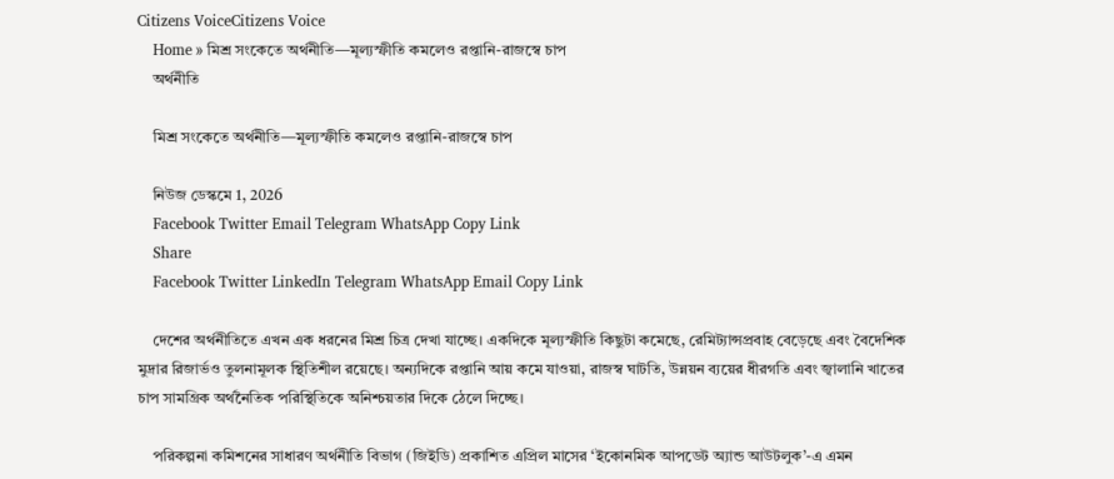Citizens VoiceCitizens Voice
    Home » মিশ্র সংকেতে অর্থনীতি—মূল্যস্ফীতি কমলেও রপ্তানি-রাজস্বে চাপ
    অর্থনীতি

    মিশ্র সংকেতে অর্থনীতি—মূল্যস্ফীতি কমলেও রপ্তানি-রাজস্বে চাপ

    নিউজ ডেস্কমে 1, 2026
    Facebook Twitter Email Telegram WhatsApp Copy Link
    Share
    Facebook Twitter LinkedIn Telegram WhatsApp Email Copy Link

    দেশের অর্থনীতিতে এখন এক ধরনের মিশ্র চিত্র দেখা যাচ্ছে। একদিকে মূল্যস্ফীতি কিছুটা কমেছে, রেমিট্যান্সপ্রবাহ বেড়েছে এবং বৈদেশিক মুদ্রার রিজার্ভও তুলনামূলক স্থিতিশীল রয়েছে। অন্যদিকে রপ্তানি আয় কমে যাওয়া, রাজস্ব ঘাটতি, উন্নয়ন ব্যয়ের ধীরগতি এবং জ্বালানি খাতের চাপ সামগ্রিক অর্থনৈতিক পরিস্থিতিকে অনিশ্চয়তার দিকে ঠেলে দিচ্ছে।

    পরিকল্পনা কমিশনের সাধারণ অর্থনীতি বিভাগ (জিইডি) প্রকাশিত এপ্রিল মাসের ‘ইকোনমিক আপডেট অ্যান্ড আউটলুক’-এ এমন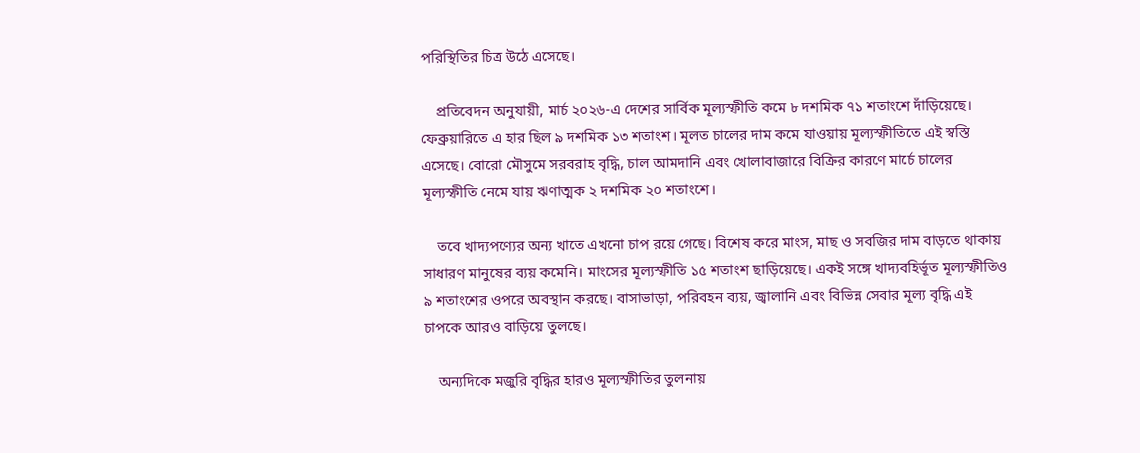পরিস্থিতির চিত্র উঠে এসেছে।

    প্রতিবেদন অনুযায়ী, মার্চ ২০২৬-এ দেশের সার্বিক মূল্যস্ফীতি কমে ৮ দশমিক ৭১ শতাংশে দাঁড়িয়েছে। ফেব্রুয়ারিতে এ হার ছিল ৯ দশমিক ১৩ শতাংশ। মূলত চালের দাম কমে যাওয়ায় মূল্যস্ফীতিতে এই স্বস্তি এসেছে। বোরো মৌসুমে সরবরাহ বৃদ্ধি, চাল আমদানি এবং খোলাবাজারে বিক্রির কারণে মার্চে চালের মূল্যস্ফীতি নেমে যায় ঋণাত্মক ২ দশমিক ২০ শতাংশে।

    তবে খাদ্যপণ্যের অন্য খাতে এখনো চাপ রয়ে গেছে। বিশেষ করে মাংস, মাছ ও সবজির দাম বাড়তে থাকায় সাধারণ মানুষের ব্যয় কমেনি। মাংসের মূল্যস্ফীতি ১৫ শতাংশ ছাড়িয়েছে। একই সঙ্গে খাদ্যবহির্ভূত মূল্যস্ফীতিও ৯ শতাংশের ওপরে অবস্থান করছে। বাসাভাড়া, পরিবহন ব্যয়, জ্বালানি এবং বিভিন্ন সেবার মূল্য বৃদ্ধি এই চাপকে আরও বাড়িয়ে তুলছে।

    অন্যদিকে মজুরি বৃদ্ধির হারও মূল্যস্ফীতির তুলনায়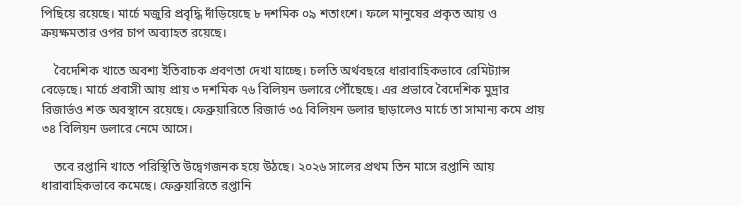পিছিয়ে রয়েছে। মার্চে মজুরি প্রবৃদ্ধি দাঁড়িয়েছে ৮ দশমিক ০৯ শতাংশে। ফলে মানুষের প্রকৃত আয় ও ক্রয়ক্ষমতার ওপর চাপ অব্যাহত রয়েছে।

    বৈদেশিক খাতে অবশ্য ইতিবাচক প্রবণতা দেখা যাচ্ছে। চলতি অর্থবছরে ধারাবাহিকভাবে রেমিট্যান্স বেড়েছে। মার্চে প্রবাসী আয় প্রায় ৩ দশমিক ৭৬ বিলিয়ন ডলারে পৌঁছেছে। এর প্রভাবে বৈদেশিক মুদ্রার রিজার্ভও শক্ত অবস্থানে রয়েছে। ফেব্রুয়ারিতে রিজার্ভ ৩৫ বিলিয়ন ডলার ছাড়ালেও মার্চে তা সামান্য কমে প্রায় ৩৪ বিলিয়ন ডলারে নেমে আসে।

    তবে রপ্তানি খাতে পরিস্থিতি উদ্বেগজনক হয়ে উঠছে। ২০২৬ সালের প্রথম তিন মাসে রপ্তানি আয় ধারাবাহিকভাবে কমেছে। ফেব্রুয়ারিতে রপ্তানি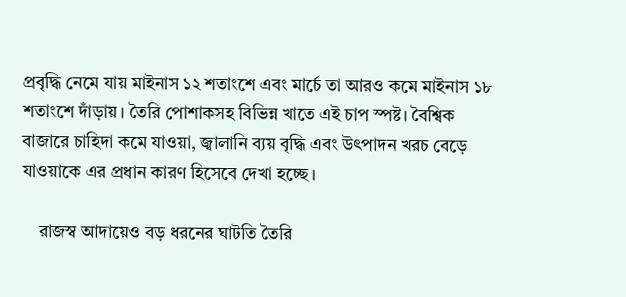প্রবৃদ্ধি নেমে যায় মাইনাস ১২ শতাংশে এবং মার্চে তা আরও কমে মাইনাস ১৮ শতাংশে দাঁড়ায়। তৈরি পোশাকসহ বিভিন্ন খাতে এই চাপ স্পষ্ট। বৈশ্বিক বাজারে চাহিদা কমে যাওয়া, জ্বালানি ব্যয় বৃদ্ধি এবং উৎপাদন খরচ বেড়ে যাওয়াকে এর প্রধান কারণ হিসেবে দেখা হচ্ছে।

    রাজস্ব আদায়েও বড় ধরনের ঘাটতি তৈরি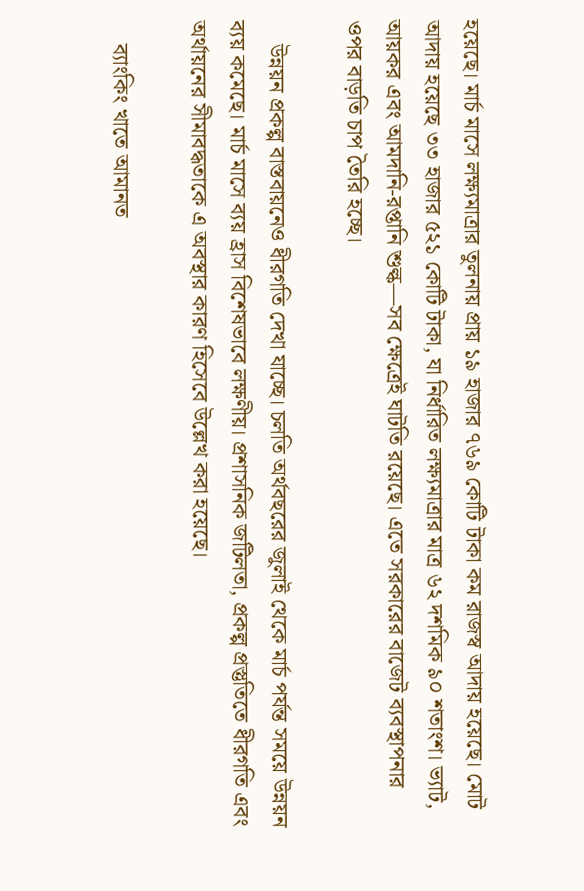হয়েছে। মার্চ মাসে লক্ষ্যমাত্রার তুলনায় প্রায় ১৯ হাজার ৭৬৯ কোটি টাকা কম রাজস্ব আদায় হয়েছে। মোট আদায় হয়েছে ৩৩ হাজার ৫২১ কোটি টাকা, যা নির্ধারিত লক্ষ্যমাত্রার মাত্র ৬২ দশমিক ৯০ শতাংশ। ভ্যাট, আয়কর এবং আমদানি-রপ্তানি শুল্ক—সব ক্ষেত্রেই ঘাটতি রয়েছে। এতে সরকারের বাজেট ব্যবস্থাপনার ওপর বাড়তি চাপ তৈরি হচ্ছে।

    উন্নয়ন প্রকল্প বাস্তবায়নেও ধীরগতি দেখা যাচ্ছে। চলতি অর্থবছরের জুলাই থেকে মার্চ পর্যন্ত সময়ে উন্নয়ন ব্যয় কমেছে। মার্চ মাসে ব্যয় হ্রাস বিশেষভাবে লক্ষণীয়। প্রশাসনিক জটিলতা, প্রকল্প প্রস্তুতিতে ধীরগতি এবং অর্থায়নের সীমাবদ্ধতাকে এ অবস্থার কারণ হিসেবে উল্লেখ করা হয়েছে।

    ব্যাংকিং খাতে আমানত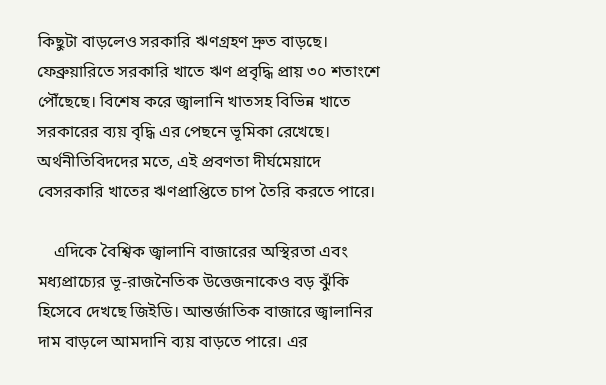কিছুটা বাড়লেও সরকারি ঋণগ্রহণ দ্রুত বাড়ছে। ফেব্রুয়ারিতে সরকারি খাতে ঋণ প্রবৃদ্ধি প্রায় ৩০ শতাংশে পৌঁছেছে। বিশেষ করে জ্বালানি খাতসহ বিভিন্ন খাতে সরকারের ব্যয় বৃদ্ধি এর পেছনে ভূমিকা রেখেছে। অর্থনীতিবিদদের মতে, এই প্রবণতা দীর্ঘমেয়াদে বেসরকারি খাতের ঋণপ্রাপ্তিতে চাপ তৈরি করতে পারে।

    এদিকে বৈশ্বিক জ্বালানি বাজারের অস্থিরতা এবং মধ্যপ্রাচ্যের ভূ-রাজনৈতিক উত্তেজনাকেও বড় ঝুঁকি হিসেবে দেখছে জিইডি। আন্তর্জাতিক বাজারে জ্বালানির দাম বাড়লে আমদানি ব্যয় বাড়তে পারে। এর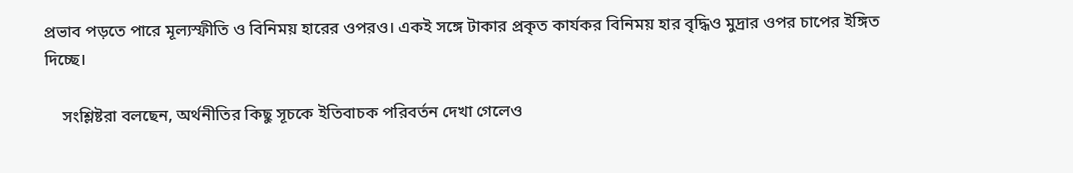প্রভাব পড়তে পারে মূল্যস্ফীতি ও বিনিময় হারের ওপরও। একই সঙ্গে টাকার প্রকৃত কার্যকর বিনিময় হার বৃদ্ধিও মুদ্রার ওপর চাপের ইঙ্গিত দিচ্ছে।

    সংশ্লিষ্টরা বলছেন, অর্থনীতির কিছু সূচকে ইতিবাচক পরিবর্তন দেখা গেলেও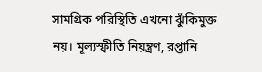সামগ্রিক পরিস্থিতি এখনো ঝুঁকিমুক্ত নয়। মূল্যস্ফীতি নিয়ন্ত্রণ, রপ্তানি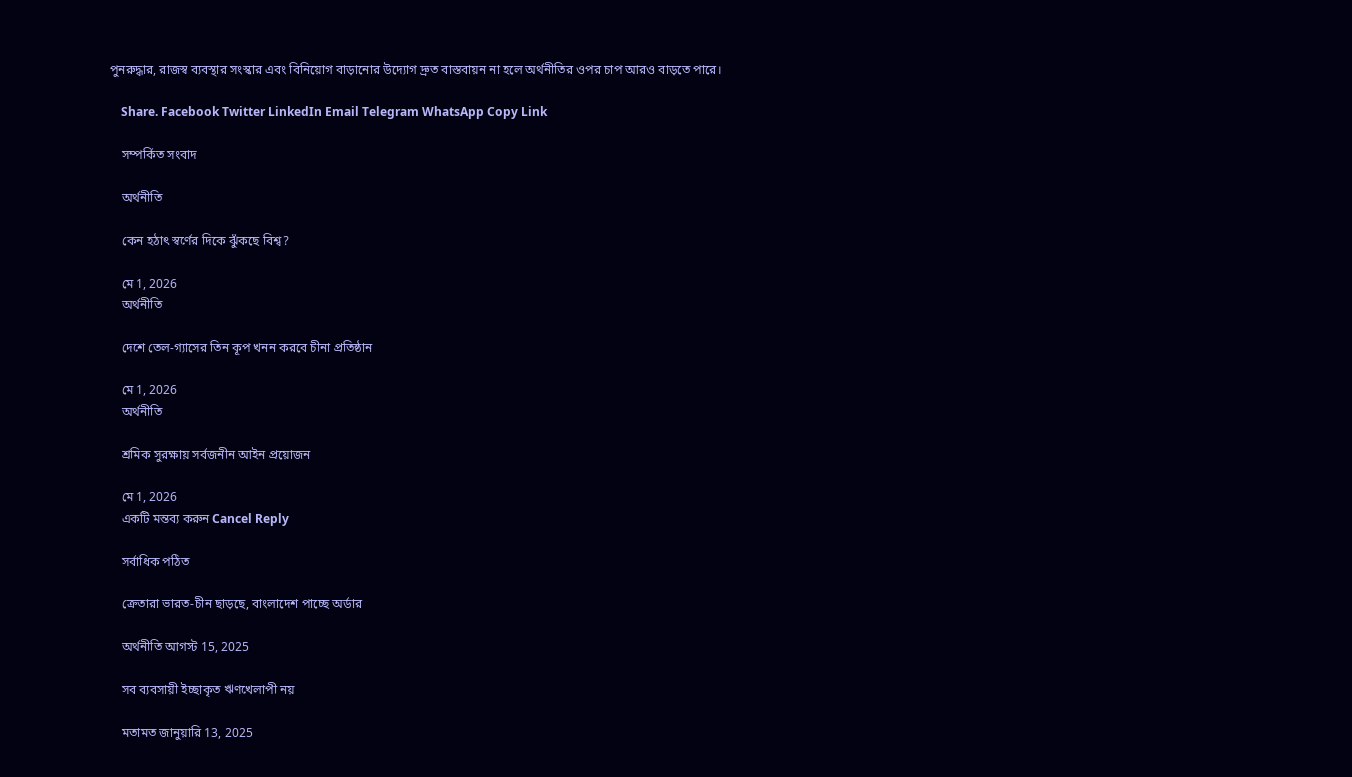পুনরুদ্ধার, রাজস্ব ব্যবস্থার সংস্কার এবং বিনিয়োগ বাড়ানোর উদ্যোগ দ্রুত বাস্তবায়ন না হলে অর্থনীতির ওপর চাপ আরও বাড়তে পারে।

    Share. Facebook Twitter LinkedIn Email Telegram WhatsApp Copy Link

    সম্পর্কিত সংবাদ

    অর্থনীতি

    কেন হঠাৎ স্বর্ণের দিকে ঝুঁকছে বিশ্ব?

    মে 1, 2026
    অর্থনীতি

    দেশে তেল-গ্যাসের তিন কূপ খনন করবে চীনা প্রতিষ্ঠান

    মে 1, 2026
    অর্থনীতি

    শ্রমিক সুরক্ষায় সর্বজনীন আইন প্রয়োজন

    মে 1, 2026
    একটি মন্তব্য করুন Cancel Reply

    সর্বাধিক পঠিত

    ক্রেতারা ভারত-চীন ছাড়ছে, বাংলাদেশ পাচ্ছে অর্ডার

    অর্থনীতি আগস্ট 15, 2025

    সব ব্যবসায়ী ইচ্ছাকৃত ঋণখেলাপী নয়

    মতামত জানুয়ারি 13, 2025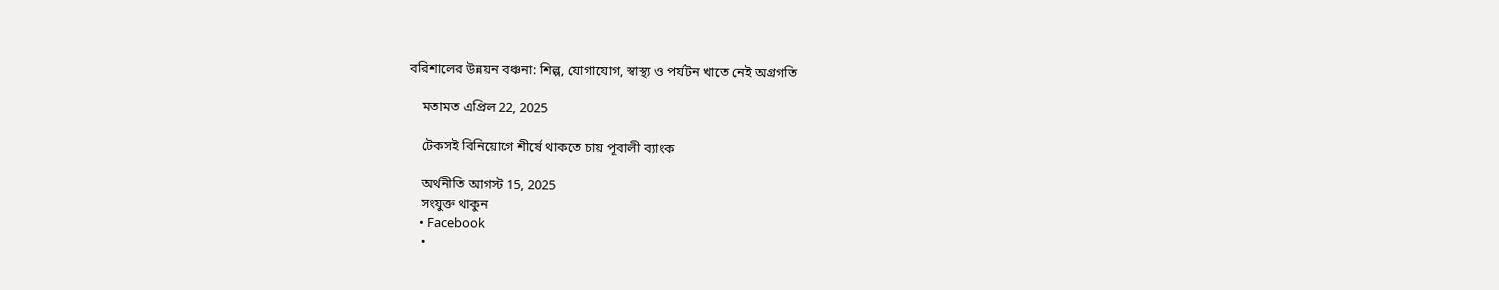বরিশালের উন্নয়ন বঞ্চনা: শিল্প, যোগাযোগ, স্বাস্থ্য ও পর্যটন খাতে নেই অগ্রগতি

    মতামত এপ্রিল 22, 2025

    টেকসই বিনিয়োগে শীর্ষে থাকতে চায় পূবালী ব্যাংক

    অর্থনীতি আগস্ট 15, 2025
    সংযুক্ত থাকুন
    • Facebook
    •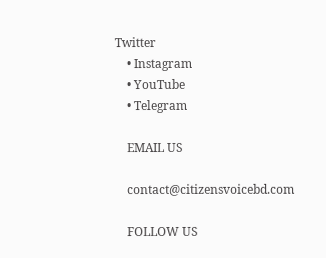Twitter
    • Instagram
    • YouTube
    • Telegram

    EMAIL US

    contact@citizensvoicebd.com

    FOLLOW US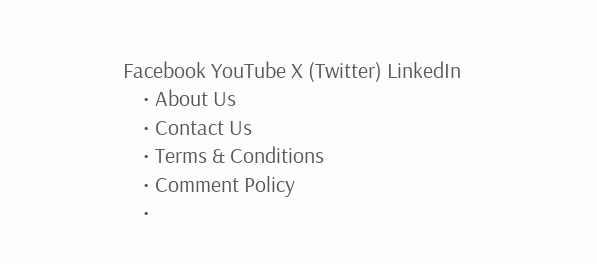Facebook YouTube X (Twitter) LinkedIn
    • About Us
    • Contact Us
    • Terms & Conditions
    • Comment Policy
    •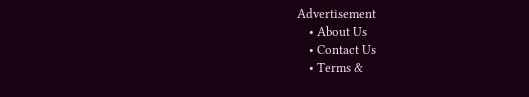Advertisement
    • About Us
    • Contact Us
    • Terms &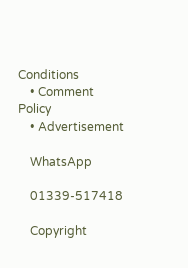Conditions
    • Comment Policy
    • Advertisement

    WhatsApp

    01339-517418

    Copyright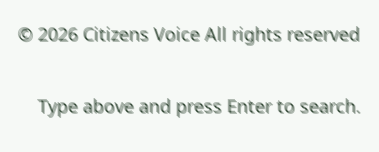© 2026 Citizens Voice All rights reserved

    Type above and press Enter to search.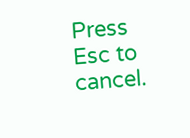Press Esc to cancel.